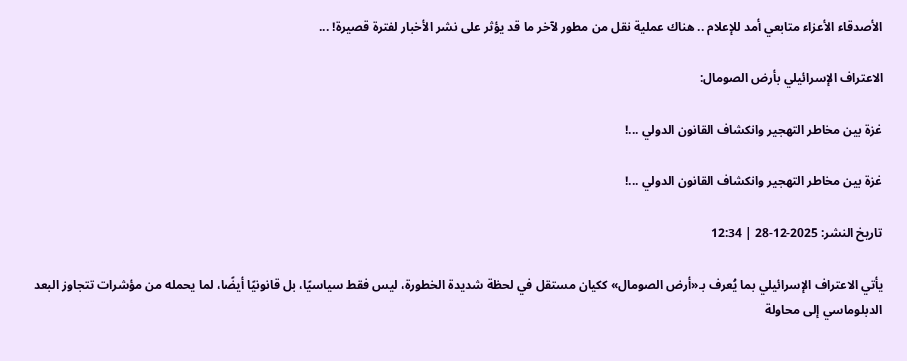الأصدقاء الأعزاء متابعي أمد للإعلام .. هناك عملية نقل من مطور لآخر ما قد يؤثر على نشر الأخبار لفترة قصيرة! ...

الاعتراف الإسرائيلي بأرض الصومال:

غزة بين مخاطر التهجير وانكشاف القانون الدولي ...!

غزة بين مخاطر التهجير وانكشاف القانون الدولي ...!

تاريخ النشر: 2025-12-28 | 12:34

يأتي الاعتراف الإسرائيلي بما يُعرف بـ«أرض الصومال» ككيان مستقل في لحظة شديدة الخطورة، ليس فقط سياسيًا، بل قانونيًا أيضًا، لما يحمله من مؤشرات تتجاوز البعد الدبلوماسي إلى محاولة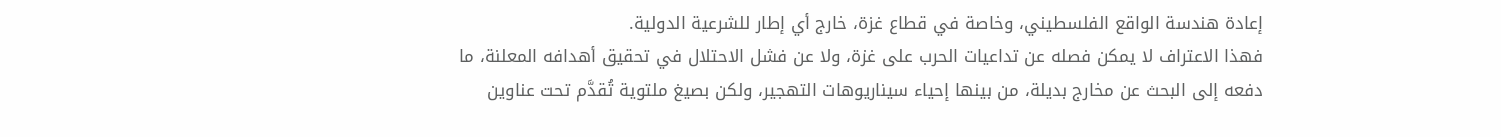إعادة هندسة الواقع الفلسطيني، وخاصة في قطاع غزة، خارج أي إطار للشرعية الدولية.
فهذا الاعتراف لا يمكن فصله عن تداعيات الحرب على غزة، ولا عن فشل الاحتلال في تحقيق أهدافه المعلنة، ما دفعه إلى البحث عن مخارج بديلة، من بينها إحياء سيناريوهات التهجير، ولكن بصيغ ملتوية تُقدَّم تحت عناوين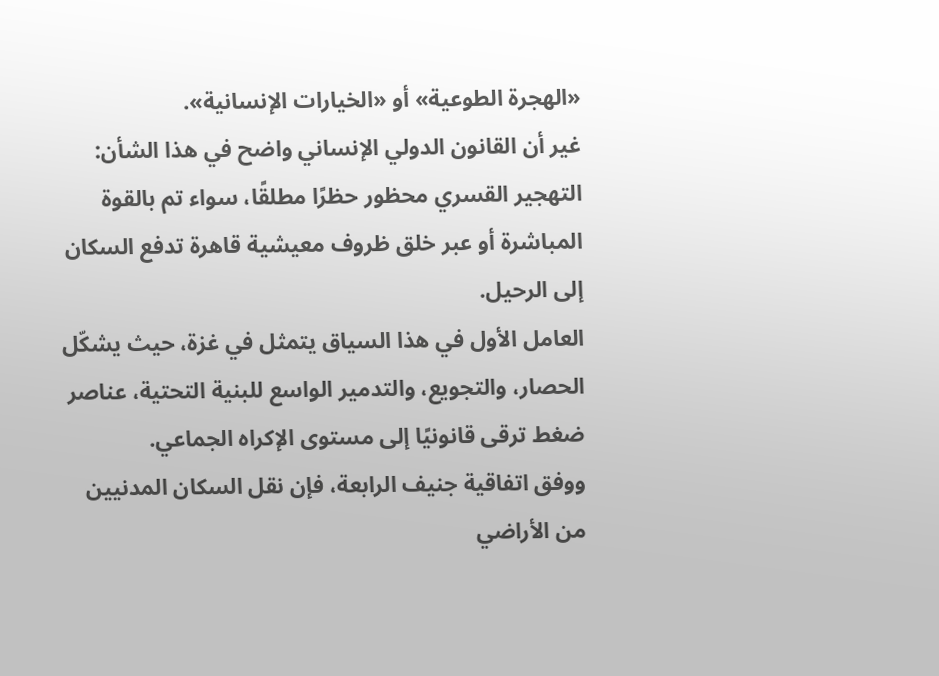«الهجرة الطوعية» أو «الخيارات الإنسانية».
غير أن القانون الدولي الإنساني واضح في هذا الشأن: التهجير القسري محظور حظرًا مطلقًا، سواء تم بالقوة المباشرة أو عبر خلق ظروف معيشية قاهرة تدفع السكان إلى الرحيل.
العامل الأول في هذا السياق يتمثل في غزة، حيث يشكّل الحصار، والتجويع، والتدمير الواسع للبنية التحتية، عناصر ضغط ترقى قانونيًا إلى مستوى الإكراه الجماعي.
ووفق اتفاقية جنيف الرابعة، فإن نقل السكان المدنيين من الأراضي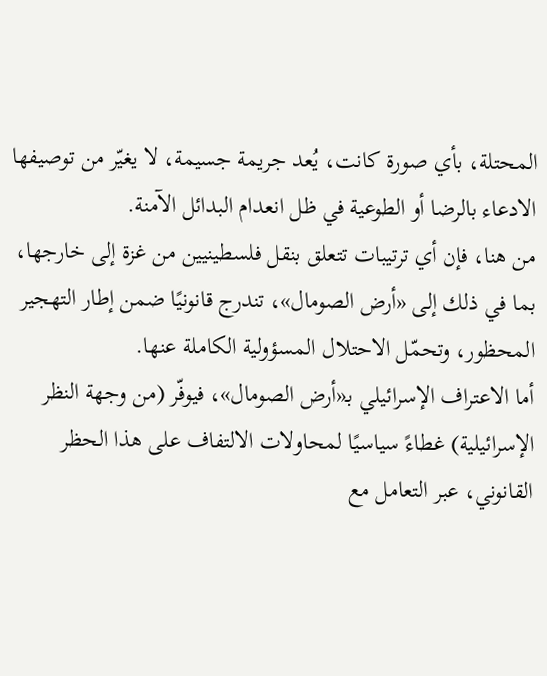المحتلة، بأي صورة كانت، يُعد جريمة جسيمة، لا يغيّر من توصيفها الادعاء بالرضا أو الطوعية في ظل انعدام البدائل الآمنة.
من هنا، فإن أي ترتيبات تتعلق بنقل فلسطينيين من غزة إلى خارجها، بما في ذلك إلى «أرض الصومال»، تندرج قانونيًا ضمن إطار التهجير المحظور، وتحمّل الاحتلال المسؤولية الكاملة عنها.
أما الاعتراف الإسرائيلي بـ«أرض الصومال»، فيوفّر (من وجهة النظر الإسرائيلية) غطاءً سياسيًا لمحاولات الالتفاف على هذا الحظر القانوني، عبر التعامل مع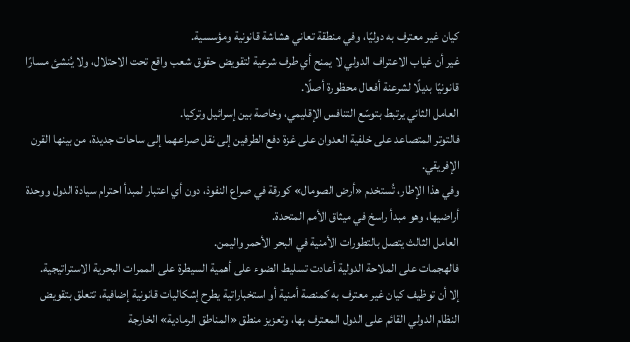كيان غير معترف به دوليًا، وفي منطقة تعاني هشاشة قانونية ومؤسسية.
غير أن غياب الاعتراف الدولي لا يمنح أي طرف شرعية لتقويض حقوق شعب واقع تحت الاحتلال، ولا يُنشئ مسارًا قانونيًا بديلًا لشرعنة أفعال محظورة أصلًا.
العامل الثاني يرتبط بتوسّع التنافس الإقليمي، وخاصة بين إسرائيل وتركيا.
فالتوتر المتصاعد على خلفية العدوان على غزة دفع الطرفين إلى نقل صراعهما إلى ساحات جديدة، من بينها القرن الإفريقي.
وفي هذا الإطار، تُستخدم «أرض الصومال» كورقة في صراع النفوذ، دون أي اعتبار لمبدأ احترام سيادة الدول ووحدة أراضيها، وهو مبدأ راسخ في ميثاق الأمم المتحدة.
العامل الثالث يتصل بالتطورات الأمنية في البحر الأحمر واليمن.
فالهجمات على الملاحة الدولية أعادت تسليط الضوء على أهمية السيطرة على الممرات البحرية الاستراتيجية.
إلا أن توظيف كيان غير معترف به كمنصة أمنية أو استخباراتية يطرح إشكاليات قانونية إضافية، تتعلق بتقويض النظام الدولي القائم على الدول المعترف بها، وتعزيز منطق «المناطق الرمادية» الخارجة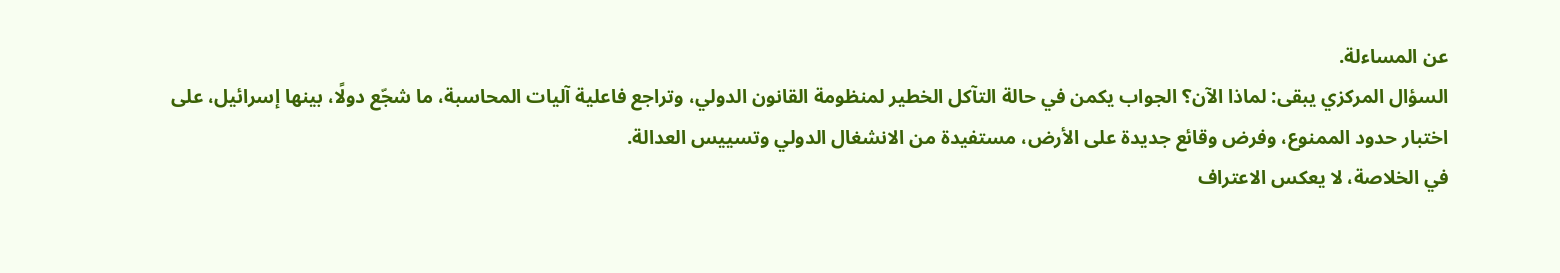عن المساءلة.
السؤال المركزي يبقى: لماذا الآن؟ الجواب يكمن في حالة التآكل الخطير لمنظومة القانون الدولي، وتراجع فاعلية آليات المحاسبة، ما شجّع دولًا، بينها إسرائيل، على اختبار حدود الممنوع، وفرض وقائع جديدة على الأرض، مستفيدة من الانشغال الدولي وتسييس العدالة.
في الخلاصة، لا يعكس الاعتراف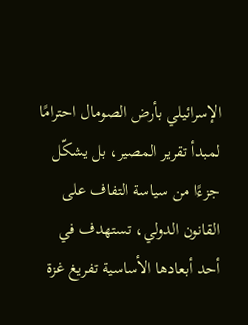الإسرائيلي بأرض الصومال احترامًا لمبدأ تقرير المصير، بل يشكّل جزءًا من سياسة التفاف على القانون الدولي، تستهدف في أحد أبعادها الأساسية تفريغ غزة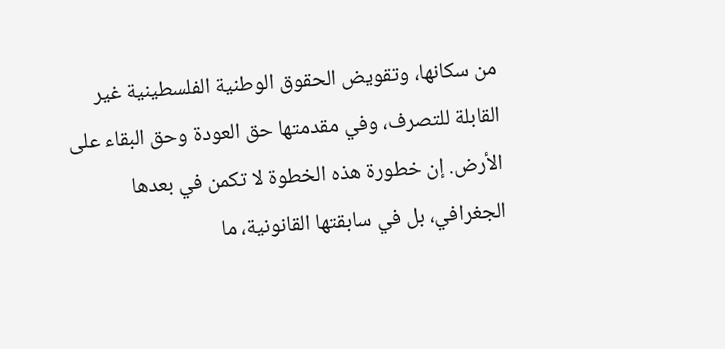من سكانها، وتقويض الحقوق الوطنية الفلسطينية غير القابلة للتصرف، وفي مقدمتها حق العودة وحق البقاء على الأرض. إن خطورة هذه الخطوة لا تكمن في بعدها الجغرافي، بل في سابقتها القانونية، ما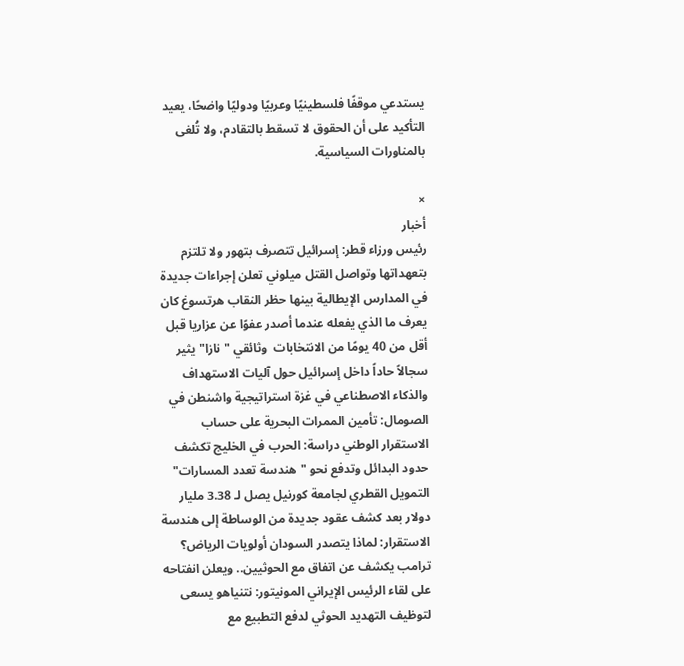يستدعي موقفًا فلسطينيًا وعربيًا ودوليًا واضحًا، يعيد التأكيد على أن الحقوق لا تسقط بالتقادم، ولا تُلغى بالمناورات السياسية.

×
أخبار
رئيس ورزاء قطر: إسرائيل تتصرف بتهور ولا تلتزم بتعهداتها وتواصل القتل ميلوني تعلن إجراءات جديدة في المدارس الإيطالية بينها حظر النقاب هرتسوغ كان يعرف ما الذي يفعله عندما أصدر عفوًا عن عزاريا قبل أقل من 40 يومًا من الانتخابات  وثائقي "نازا" يثير سجالاً حاداً داخل إسرائيل حول آليات الاستهداف والذكاء الاصطناعي في غزة استراتيجية واشنطن في الصومال: تأمين الممرات البحرية على حساب الاستقرار الوطني دراسة: الحرب في الخليج تكشف حدود البدائل وتدفع نحو "هندسة تعدد المسارات" التمويل القطري لجامعة كورنيل يصل لـ 3.38 مليار دولار بعد كشف عقود جديدة من الوساطة إلى هندسة الاستقرار: لماذا يتصدر السودان أولويات الرياض؟ ترامب يكشف عن اتفاق مع الحوثيين.. ويعلن انفتاحه على لقاء الرئيس الإيراني المونيتور: نتنياهو يسعى لتوظيف التهديد الحوثي لدفع التطبيع مع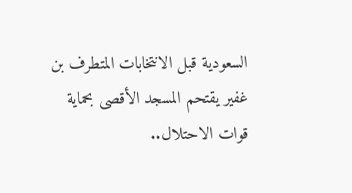السعودية قبل الانتخابات المتطرف بن غفير يقتحم المسجد الأقصى بحماية قوات الاحتلال..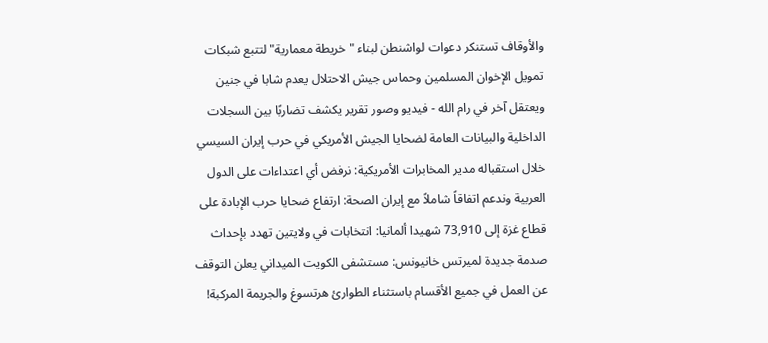والأوقاف تستنكر دعوات لواشنطن لبناء "خريطة معمارية" لتتبع شبكات تمويل الإخوان المسلمين وحماس جيش الاحتلال يعدم شابا في جنين ويعتقل آخر في رام الله - فيديو وصور تقرير يكشف تضاربًا بين السجلات الداخلية والبيانات العامة لضحايا الجيش الأمريكي في حرب إيران السيسي خلال استقباله مدير المخابرات الأمريكية: نرفض أي اعتداءات على الدول العربية وندعم اتفاقاً شاملاً مع إيران الصحة: ارتفاع ضحايا حرب الإبادة على قطاع غزة إلى 73,910 شهيدا ألمانيا: انتخابات في ولايتين تهدد بإحداث صدمة جديدة لميرتس خانيونس: مستشفى الكويت الميداني يعلن التوقف عن العمل في جميع الأقسام باستثناء الطوارئ هرتسوغ والجريمة المركبة!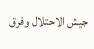جيش الاحتلال وفرق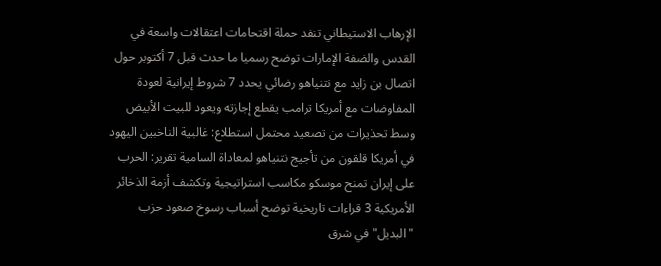الإرهاب الاستيطاني تنفد حملة اقتحامات اعتقالات واسعة في القدس والضفة الإمارات توضح رسميا ما حدث قبل 7 أكتوبر حول اتصال بن زايد مع نتنياهو رضائي يحدد 7 شروط إيرانية لعودة المفاوضات مع أمريكا ترامب يقطع إجازته ويعود للبيت الأبيض وسط تحذيرات من تصعيد محتمل استطلاع: غالبية الناخبين اليهود في أمريكا قلقون من تأجيج نتنياهو لمعاداة السامية تقرير: الحرب على إيران تمنح موسكو مكاسب استراتيجية وتكشف أزمة الذخائر الأمريكية 3 قراءات تاريخية توضح أسباب رسوخ صعود حزب "البديل" في شرق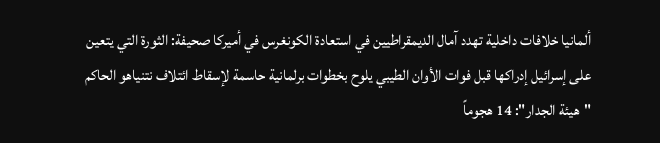ألمانيا خلافات داخلية تهدد آمال الديمقراطيين في استعادة الكونغرس في أميركا صحيفة: الثورة التي يتعين على إسرائيل إدراكها قبل فوات الأوان الطيبي يلوح بخطوات برلمانية حاسمة لإسقاط ائتلاف نتنياهو الحاكم "هيئة الجدار": 14 هجوماً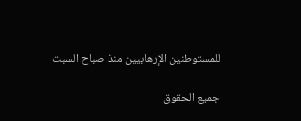للمستوطنين الإرهابيين منذ صباح السبت

جميع الحقوق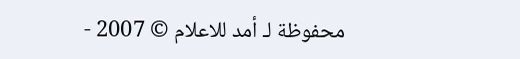محفوظة لـ أمد للاعلام © 2007 -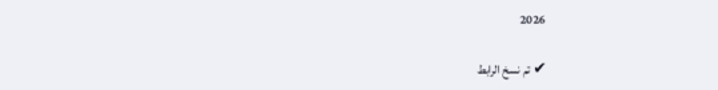2026

✔ تم نسخ الرابط